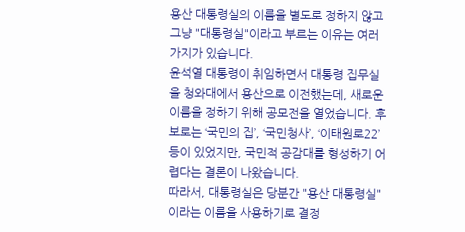용산 대통령실의 이름을 별도로 정하지 않고 그냥 "대통령실"이라고 부르는 이유는 여러 가지가 있습니다.
윤석열 대통령이 취임하면서 대통령 집무실을 청와대에서 용산으로 이전했는데, 새로운 이름을 정하기 위해 공모전을 열었습니다. 후보로는 ‘국민의 집’, ‘국민청사’, ‘이태원로22’ 등이 있었지만, 국민적 공감대를 형성하기 어렵다는 결론이 나왔습니다.
따라서, 대통령실은 당분간 "용산 대통령실"이라는 이름을 사용하기로 결정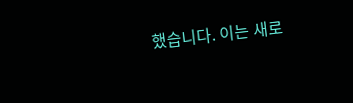했습니다. 이는 새로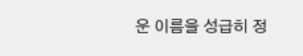운 이름을 성급히 정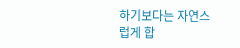하기보다는 자연스럽게 합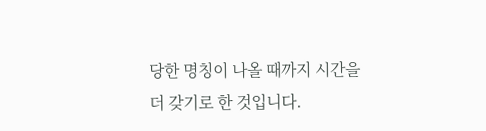당한 명칭이 나올 때까지 시간을 더 갖기로 한 것입니다.